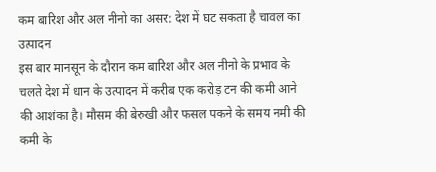कम बारिश और अल नीनो का असर: देश में घट सकता है चावल का उत्पादन
इस बार मानसून के दौरान कम बारिश और अल नीनो के प्रभाव के चलते देश में धान के उत्पादन में करीब एक करोड़ टन की कमी आने की आशंका है। मौसम की बेरुखी और फसल पकने के समय नमी की कमी के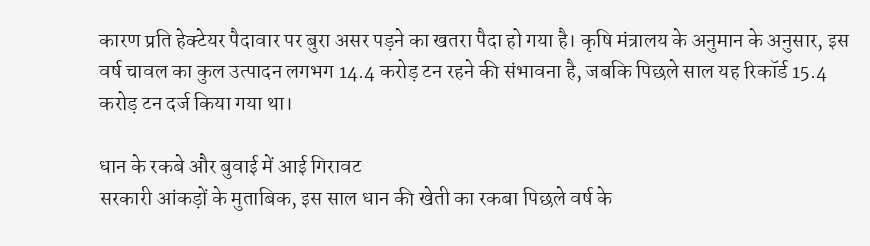कारण प्रति हेक्टेयर पैदावार पर बुरा असर पड़ने का खतरा पैदा हो गया है। कृषि मंत्रालय के अनुमान के अनुसार, इस वर्ष चावल का कुल उत्पादन लगभग 14.4 करोड़ टन रहने की संभावना है, जबकि पिछले साल यह रिकॉर्ड 15.4 करोड़ टन दर्ज किया गया था।

धान के रकबे और बुवाई में आई गिरावट
सरकारी आंकड़ों के मुताबिक, इस साल धान की खेती का रकबा पिछले वर्ष के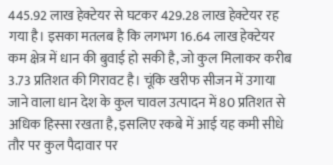445.92 लाख हेक्टेयर से घटकर 429.28 लाख हेक्टेयर रह गया है। इसका मतलब है कि लगभग 16.64 लाख हेक्टेयर कम क्षेत्र में धान की बुवाई हो सकी है, जो कुल मिलाकर करीब 3.73 प्रतिशत की गिरावट है। चूंकि खरीफ सीजन में उगाया जाने वाला धान देश के कुल चावल उत्पादन में 80 प्रतिशत से अधिक हिस्सा रखता है, इसलिए रकबे में आई यह कमी सीधे तौर पर कुल पैदावार पर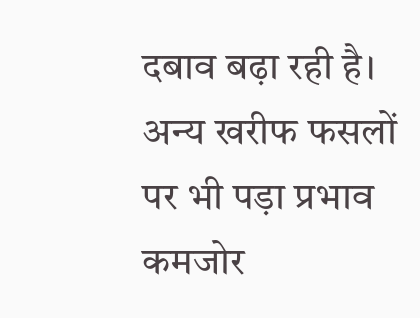दबाव बढ़ा रही है।
अन्य खरीफ फसलों पर भी पड़ा प्रभाव
कमजोर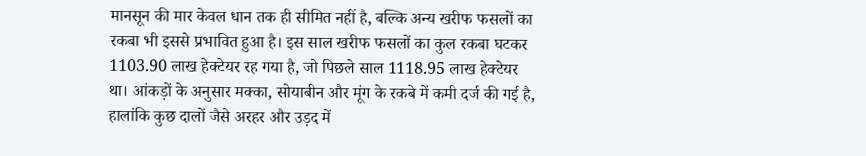मानसून की मार केवल धान तक ही सीमित नहीं है, बल्कि अन्य खरीफ फसलों का रकबा भी इससे प्रभावित हुआ है। इस साल खरीफ फसलों का कुल रकबा घटकर 1103.90 लाख हेक्टेयर रह गया है, जो पिछले साल 1118.95 लाख हेक्टेयर था। आंकड़ों के अनुसार मक्का, सोयाबीन और मूंग के रकबे में कमी दर्ज की गई है, हालांकि कुछ दालों जैसे अरहर और उड़द में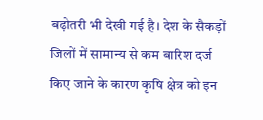बढ़ोतरी भी देखी गई है। देश के सैकड़ों जिलों में सामान्य से कम बारिश दर्ज किए जाने के कारण कृषि क्षेत्र को इन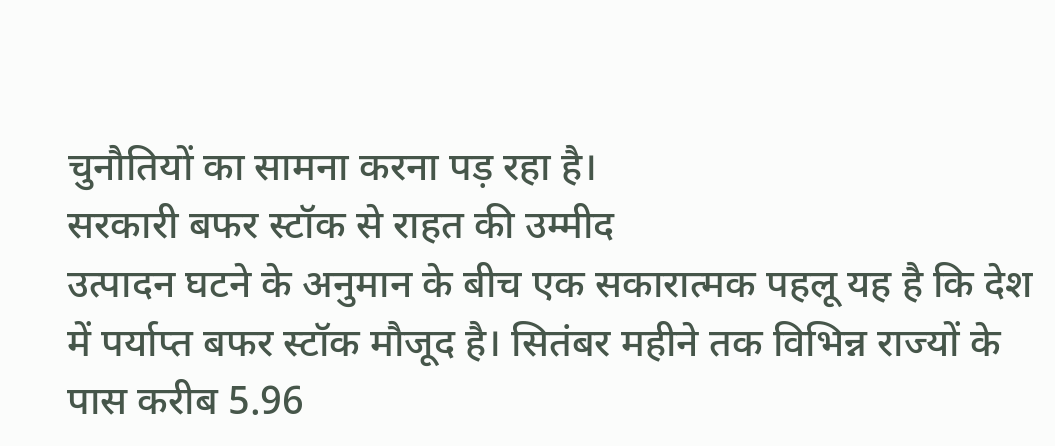चुनौतियों का सामना करना पड़ रहा है।
सरकारी बफर स्टॉक से राहत की उम्मीद
उत्पादन घटने के अनुमान के बीच एक सकारात्मक पहलू यह है कि देश में पर्याप्त बफर स्टॉक मौजूद है। सितंबर महीने तक विभिन्न राज्यों के पास करीब 5.96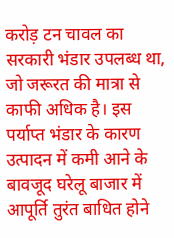करोड़ टन चावल का सरकारी भंडार उपलब्ध था, जो जरूरत की मात्रा से काफी अधिक है। इस पर्याप्त भंडार के कारण उत्पादन में कमी आने के बावजूद घरेलू बाजार में आपूर्ति तुरंत बाधित होने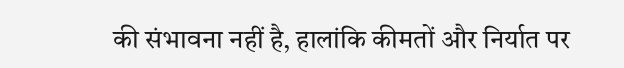की संभावना नहीं है, हालांकि कीमतों और निर्यात पर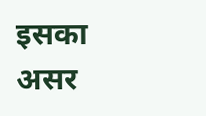इसका असर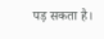पड़ सकता है।